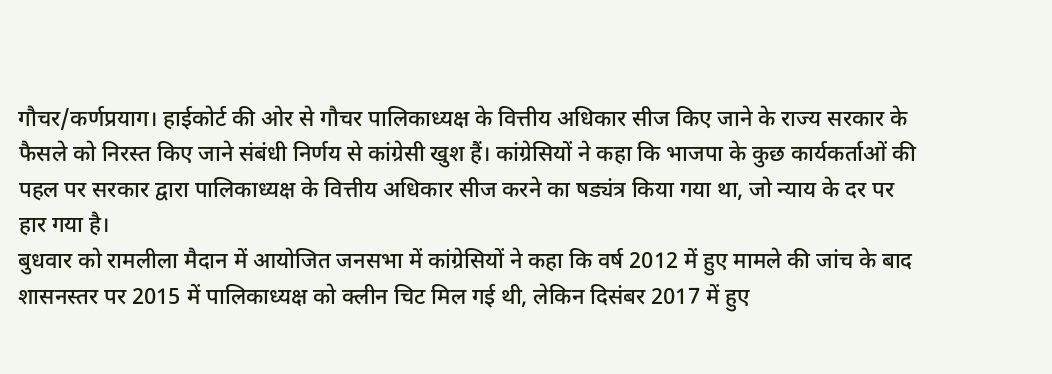गौचर/कर्णप्रयाग। हाईकोर्ट की ओर से गौचर पालिकाध्यक्ष के वित्तीय अधिकार सीज किए जाने के राज्य सरकार के फैसले को निरस्त किए जाने संबंधी निर्णय से कांग्रेसी खुश हैं। कांग्रेसियों ने कहा कि भाजपा के कुछ कार्यकर्ताओं की पहल पर सरकार द्वारा पालिकाध्यक्ष के वित्तीय अधिकार सीज करने का षड्यंत्र किया गया था, जो न्याय के दर पर हार गया है।
बुधवार को रामलीला मैदान में आयोजित जनसभा में कांग्रेसियों ने कहा कि वर्ष 2012 में हुए मामले की जांच के बाद शासनस्तर पर 2015 में पालिकाध्यक्ष को क्लीन चिट मिल गई थी, लेकिन दिसंबर 2017 में हुए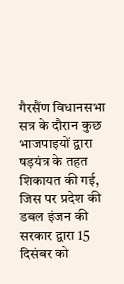गैरसैंण विधानसभा सत्र के दौरान कुछ भाजपाइयों द्वारा षड़यंत्र के तहत शिकायत की गई, जिस पर प्रदेश की डबल इंजन की सरकार द्वारा 15 दिसंबर को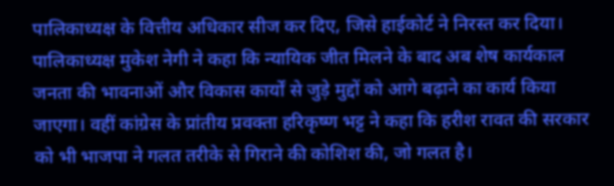पालिकाध्यक्ष के वित्तीय अधिकार सीज कर दिए, जिसे हाईकोर्ट ने निरस्त कर दिया।
पालिकाध्यक्ष मुकेश नेगी ने कहा कि न्यायिक जीत मिलने के बाद अब शेष कार्यकाल जनता की भावनाओं और विकास कार्यों से जुड़े मुद्दों को आगे बढ़ाने का कार्य किया जाएगा। वहीं कांग्रेस के प्रांतीय प्रवक्ता हरिकृष्ण भट्ट ने कहा कि हरीश रावत की सरकार को भी भाजपा ने गलत तरीके से गिराने की कोशिश की, जो गलत है।